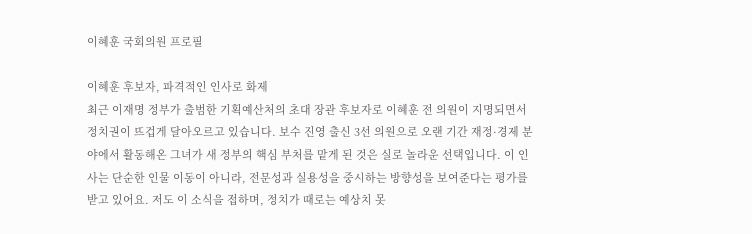이혜훈 국회의원 프로필

이혜훈 후보자, 파격적인 인사로 화제
최근 이재명 정부가 출범한 기획예산처의 초대 장관 후보자로 이혜훈 전 의원이 지명되면서 정치권이 뜨겁게 달아오르고 있습니다. 보수 진영 출신 3선 의원으로 오랜 기간 재정·경제 분야에서 활동해온 그녀가 새 정부의 핵심 부처를 맡게 된 것은 실로 놀라운 선택입니다. 이 인사는 단순한 인물 이동이 아니라, 전문성과 실용성을 중시하는 방향성을 보여준다는 평가를 받고 있어요. 저도 이 소식을 접하며, 정치가 때로는 예상치 못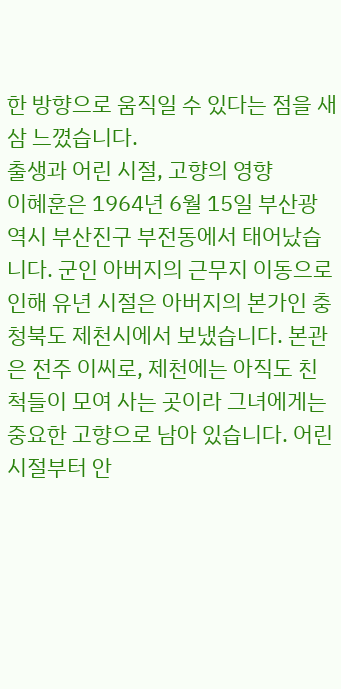한 방향으로 움직일 수 있다는 점을 새삼 느꼈습니다.
출생과 어린 시절, 고향의 영향
이혜훈은 1964년 6월 15일 부산광역시 부산진구 부전동에서 태어났습니다. 군인 아버지의 근무지 이동으로 인해 유년 시절은 아버지의 본가인 충청북도 제천시에서 보냈습니다. 본관은 전주 이씨로, 제천에는 아직도 친척들이 모여 사는 곳이라 그녀에게는 중요한 고향으로 남아 있습니다. 어린 시절부터 안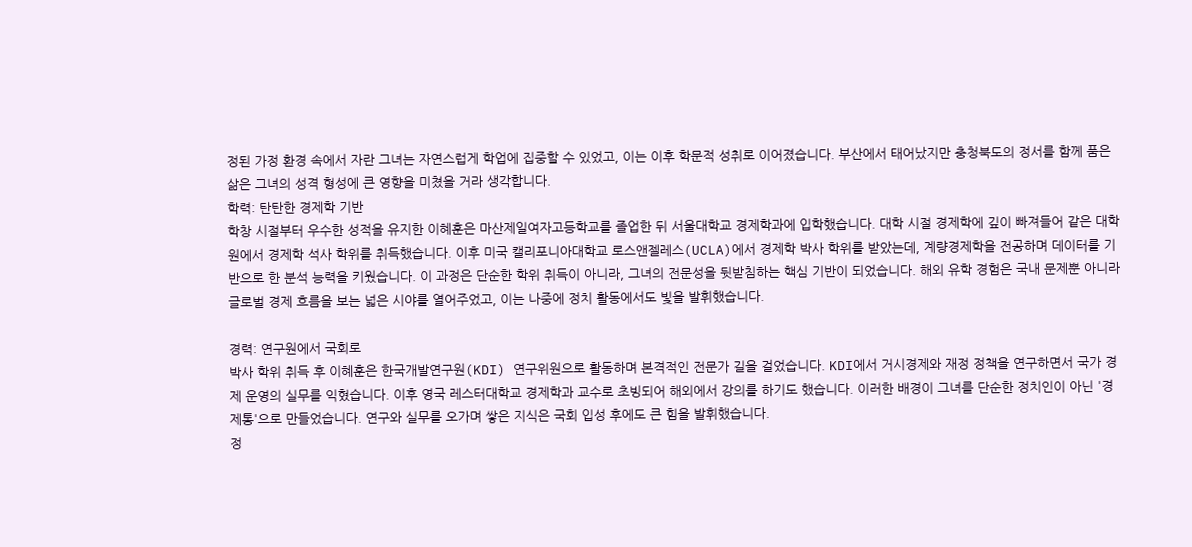정된 가정 환경 속에서 자란 그녀는 자연스럽게 학업에 집중할 수 있었고, 이는 이후 학문적 성취로 이어졌습니다. 부산에서 태어났지만 충청북도의 정서를 함께 품은 삶은 그녀의 성격 형성에 큰 영향을 미쳤을 거라 생각합니다.
학력: 탄탄한 경제학 기반
학창 시절부터 우수한 성적을 유지한 이혜훈은 마산제일여자고등학교를 졸업한 뒤 서울대학교 경제학과에 입학했습니다. 대학 시절 경제학에 깊이 빠져들어 같은 대학원에서 경제학 석사 학위를 취득했습니다. 이후 미국 캘리포니아대학교 로스앤젤레스(UCLA)에서 경제학 박사 학위를 받았는데, 계량경제학을 전공하며 데이터를 기반으로 한 분석 능력을 키웠습니다. 이 과정은 단순한 학위 취득이 아니라, 그녀의 전문성을 뒷받침하는 핵심 기반이 되었습니다. 해외 유학 경험은 국내 문제뿐 아니라 글로벌 경제 흐름을 보는 넓은 시야를 열어주었고, 이는 나중에 정치 활동에서도 빛을 발휘했습니다.

경력: 연구원에서 국회로
박사 학위 취득 후 이혜훈은 한국개발연구원(KDI) 연구위원으로 활동하며 본격적인 전문가 길을 걸었습니다. KDI에서 거시경제와 재정 정책을 연구하면서 국가 경제 운영의 실무를 익혔습니다. 이후 영국 레스터대학교 경제학과 교수로 초빙되어 해외에서 강의를 하기도 했습니다. 이러한 배경이 그녀를 단순한 정치인이 아닌 '경제통'으로 만들었습니다. 연구와 실무를 오가며 쌓은 지식은 국회 입성 후에도 큰 힘을 발휘했습니다.
정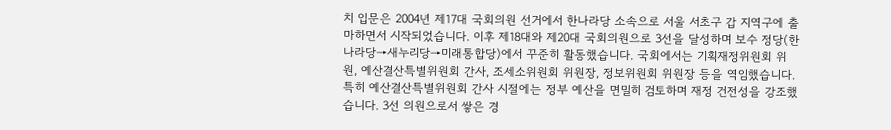치 입문은 2004년 제17대 국회의원 선거에서 한나라당 소속으로 서울 서초구 갑 지역구에 출마하면서 시작되었습니다. 이후 제18대와 제20대 국회의원으로 3선을 달성하며 보수 정당(한나라당→새누리당→미래통합당)에서 꾸준히 활동했습니다. 국회에서는 기획재정위원회 위원, 예산결산특별위원회 간사, 조세소위원회 위원장, 정보위원회 위원장 등을 역임했습니다. 특히 예산결산특별위원회 간사 시절에는 정부 예산을 면밀히 검토하며 재정 건전성을 강조했습니다. 3선 의원으로서 쌓은 경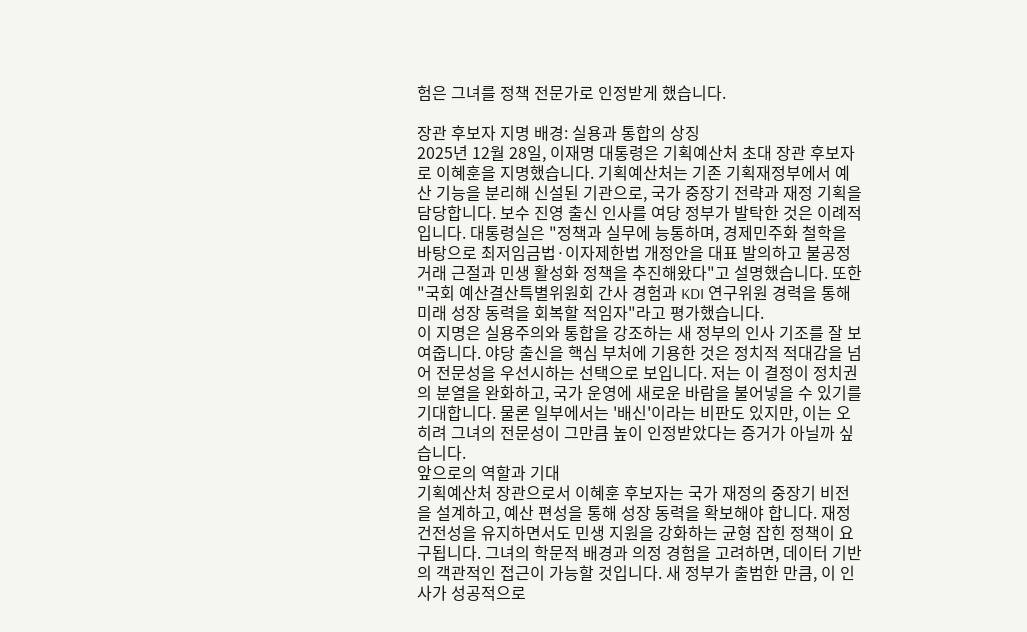험은 그녀를 정책 전문가로 인정받게 했습니다.

장관 후보자 지명 배경: 실용과 통합의 상징
2025년 12월 28일, 이재명 대통령은 기획예산처 초대 장관 후보자로 이혜훈을 지명했습니다. 기획예산처는 기존 기획재정부에서 예산 기능을 분리해 신설된 기관으로, 국가 중장기 전략과 재정 기획을 담당합니다. 보수 진영 출신 인사를 여당 정부가 발탁한 것은 이례적입니다. 대통령실은 "정책과 실무에 능통하며, 경제민주화 철학을 바탕으로 최저임금법·이자제한법 개정안을 대표 발의하고 불공정 거래 근절과 민생 활성화 정책을 추진해왔다"고 설명했습니다. 또한 "국회 예산결산특별위원회 간사 경험과 KDI 연구위원 경력을 통해 미래 성장 동력을 회복할 적임자"라고 평가했습니다.
이 지명은 실용주의와 통합을 강조하는 새 정부의 인사 기조를 잘 보여줍니다. 야당 출신을 핵심 부처에 기용한 것은 정치적 적대감을 넘어 전문성을 우선시하는 선택으로 보입니다. 저는 이 결정이 정치권의 분열을 완화하고, 국가 운영에 새로운 바람을 불어넣을 수 있기를 기대합니다. 물론 일부에서는 '배신'이라는 비판도 있지만, 이는 오히려 그녀의 전문성이 그만큼 높이 인정받았다는 증거가 아닐까 싶습니다.
앞으로의 역할과 기대
기획예산처 장관으로서 이혜훈 후보자는 국가 재정의 중장기 비전을 설계하고, 예산 편성을 통해 성장 동력을 확보해야 합니다. 재정 건전성을 유지하면서도 민생 지원을 강화하는 균형 잡힌 정책이 요구됩니다. 그녀의 학문적 배경과 의정 경험을 고려하면, 데이터 기반의 객관적인 접근이 가능할 것입니다. 새 정부가 출범한 만큼, 이 인사가 성공적으로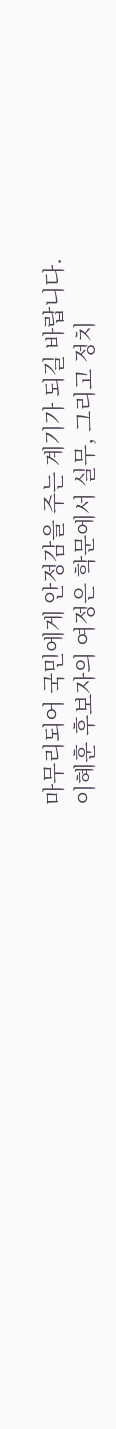마무리되어 국민에게 안정감을 주는 계기가 되길 바랍니다.
이혜훈 후보자의 여정은 학문에서 실무, 그리고 정치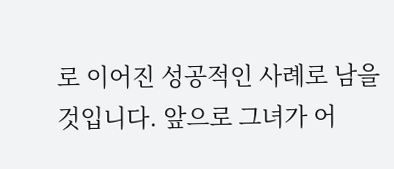로 이어진 성공적인 사례로 남을 것입니다. 앞으로 그녀가 어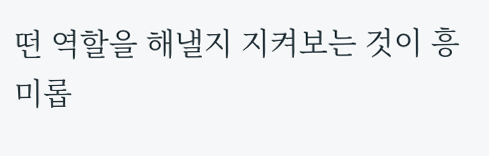떤 역할을 해낼지 지켜보는 것이 흥미롭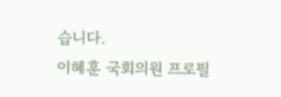습니다.
이혜훈 국회의원 프로필